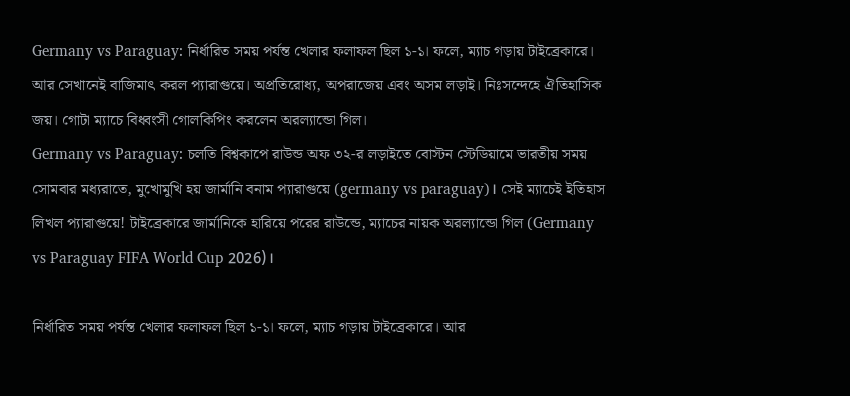Germany vs Paraguay: নির্ধারিত সময় পর্যন্ত খেলার ফলাফল ছিল ১-১। ফলে, ম্যাচ গড়ায় টাইব্রেকারে। আর সেখানেই বাজিমাৎ করল প্যারাগুয়ে। অপ্রতিরোধ্য, অপরাজেয় এবং অসম লড়াই। নিঃসন্দেহে ঐতিহাসিক জয়। গোটা ম্যাচে বিধ্বংসী গোলকিপিং করলেন অরল্যান্ডো গিল।
Germany vs Paraguay: চলতি বিশ্বকাপে রাউন্ড অফ ৩২-র লড়াইতে বোস্টন স্টেডিয়ামে ভারতীয় সময় সোমবার মধ্যরাতে, মুখোমুখি হয় জার্মানি বনাম প্যারাগুয়ে (germany vs paraguay)। সেই ম্যাচেই ইতিহাস লিখল প্যারাগুয়ে! টাইব্রেকারে জার্মানিকে হারিয়ে পরের রাউন্ডে, ম্যাচের নায়ক অরল্যান্ডো গিল (Germany vs Paraguay FIFA World Cup 2026)।

নির্ধারিত সময় পর্যন্ত খেলার ফলাফল ছিল ১-১। ফলে, ম্যাচ গড়ায় টাইব্রেকারে। আর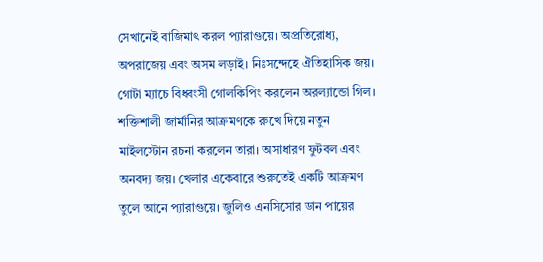সেখানেই বাজিমাৎ করল প্যারাগুয়ে। অপ্রতিরোধ্য, অপরাজেয় এবং অসম লড়াই। নিঃসন্দেহে ঐতিহাসিক জয়। গোটা ম্যাচে বিধ্বংসী গোলকিপিং করলেন অরল্যান্ডো গিল।
শক্তিশালী জার্মানির আক্রমণকে রুখে দিয়ে নতুন মাইলস্টোন রচনা করলেন তারা। অসাধারণ ফুটবল এবং অনবদ্য জয়। খেলার একেবারে শুরুতেই একটি আক্রমণ তুলে আনে প্যারাগুয়ে। জুলিও এনসিসোর ডান পায়ের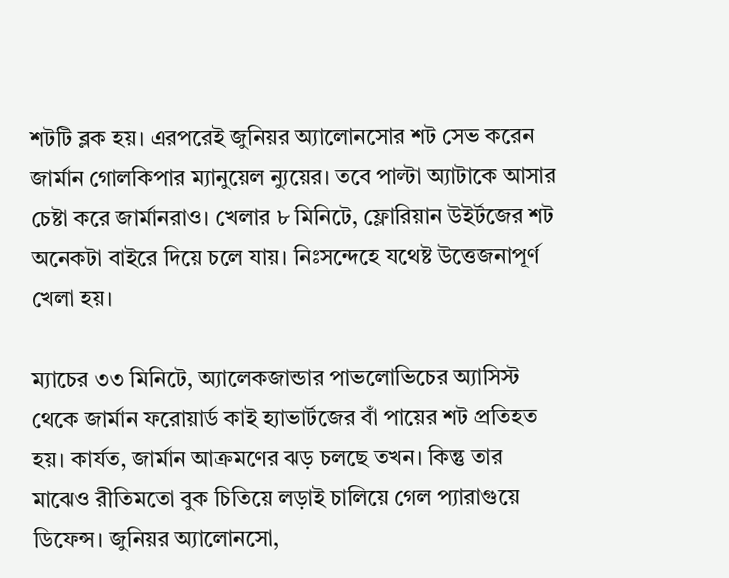শটটি ব্লক হয়। এরপরেই জুনিয়র অ্যালোনসোর শট সেভ করেন জার্মান গোলকিপার ম্যানুয়েল ন্যুয়ের। তবে পাল্টা অ্যাটাকে আসার চেষ্টা করে জার্মানরাও। খেলার ৮ মিনিটে, ফ্লোরিয়ান উইর্টজের শট অনেকটা বাইরে দিয়ে চলে যায়। নিঃসন্দেহে যথেষ্ট উত্তেজনাপূর্ণ খেলা হয়।

ম্যাচের ৩৩ মিনিটে, অ্যালেকজান্ডার পাভলোভিচের অ্যাসিস্ট থেকে জার্মান ফরোয়ার্ড কাই হ্যাভার্টজের বাঁ পায়ের শট প্রতিহত হয়। কার্যত, জার্মান আক্রমণের ঝড় চলছে তখন। কিন্তু তার মাঝেও রীতিমতো বুক চিতিয়ে লড়াই চালিয়ে গেল প্যারাগুয়ে ডিফেন্স। জুনিয়র অ্যালোনসো,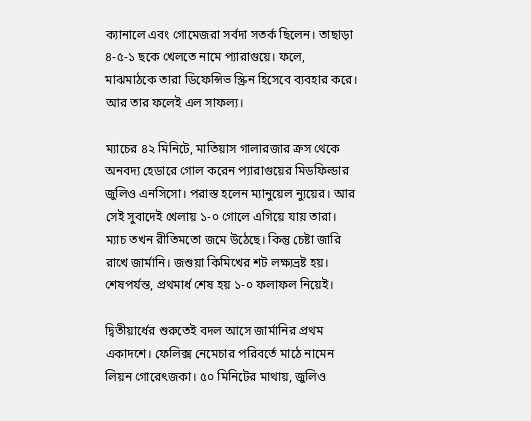ক্যানালে এবং গোমেজরা সর্বদা সতর্ক ছিলেন। তাছাড়া ৪-৫-১ ছকে খেলতে নামে প্যারাগুয়ে। ফলে, মাঝমাঠকে তারা ডিফেন্সিভ স্ক্রিন হিসেবে ব্যবহার করে। আর তার ফলেই এল সাফল্য।

ম্যাচের ৪২ মিনিটে, মাতিয়াস গালারজার ক্রস থেকে অনবদ্য হেডারে গোল করেন প্যারাগুয়ের মিডফিল্ডার জুলিও এনসিসো। পরাস্ত হলেন ম্যানুয়েল ন্যুয়ের। আর সেই সুবাদেই খেলায় ১-০ গোলে এগিয়ে যায় তারা। ম্যাচ তখন রীতিমতো জমে উঠেছে। কিন্তু চেষ্টা জারি রাখে জার্মানি। জশুয়া কিমিখের শট লক্ষ্যভ্রষ্ট হয়। শেষপর্যন্ত, প্রথমার্ধ শেষ হয় ১-০ ফলাফল নিয়েই।

দ্বিতীয়ার্ধের শুরুতেই বদল আসে জার্মানির প্রথম একাদশে। ফেলিক্স নেমেচার পরিবর্তে মাঠে নামেন লিয়ন গোরেৎজকা। ৫০ মিনিটের মাথায়, জুলিও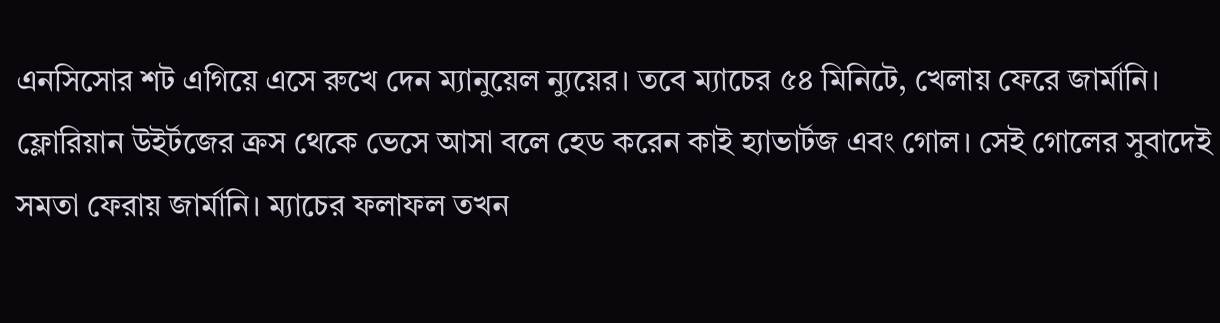এনসিসোর শট এগিয়ে এসে রুখে দেন ম্যানুয়েল ন্যুয়ের। তবে ম্যাচের ৫৪ মিনিটে, খেলায় ফেরে জার্মানি। ফ্লোরিয়ান উইর্টজের ক্রস থেকে ভেসে আসা বলে হেড করেন কাই হ্যাভার্টজ এবং গোল। সেই গোলের সুবাদেই সমতা ফেরায় জার্মানি। ম্যাচের ফলাফল তখন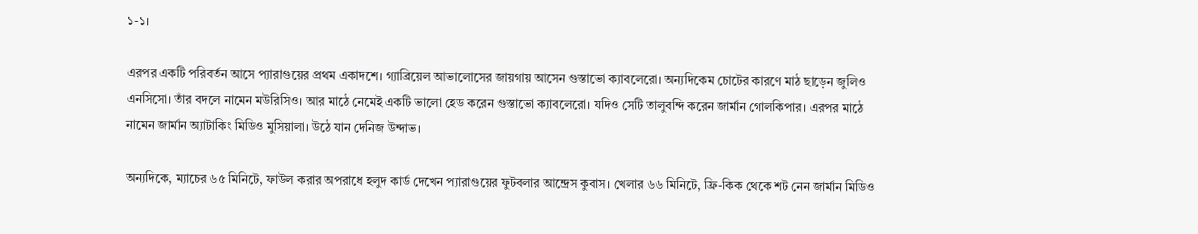১-১।

এরপর একটি পরিবর্তন আসে প্যারাগুয়ের প্রথম একাদশে। গ্যাব্রিয়েল আভালোসের জায়গায় আসেন গুস্তাভো ক্যাবলেরো। অন্যদিকেম চোটের কারণে মাঠ ছাড়েন জুলিও এনসিসো। তাঁর বদলে নামেন মউরিসিও। আর মাঠে নেমেই একটি ভালো হেড করেন গুস্তাভো ক্যাবলেরো। যদিও সেটি তালুবন্দি করেন জার্মান গোলকিপার। এরপর মাঠে নামেন জার্মান অ্যাটাকিং মিডিও মুসিয়ালা। উঠে যান দেনিজ উন্দাভ।

অন্যদিকে, ম্যাচের ৬৫ মিনিটে, ফাউল করার অপরাধে হলুদ কার্ড দেখেন প্যারাগুয়ের ফুটবলার আন্দ্রেস কুবাস। খেলার ৬৬ মিনিটে, ফ্রি-কিক থেকে শট নেন জার্মান মিডিও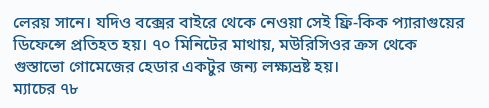লেরয় সানে। যদিও বক্সের বাইরে থেকে নেওয়া সেই ফ্রি-কিক প্যারাগুয়ের ডিফেন্সে প্রতিহত হয়। ৭০ মিনিটের মাথায়, মউরিসিওর ক্রস থেকে গুস্তাভো গোমেজের হেডার একটুর জন্য লক্ষ্যভ্রষ্ট হয়।
ম্যাচের ৭৮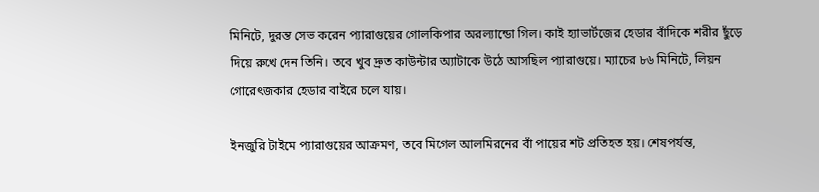মিনিটে, দুরন্ত সেভ করেন প্যারাগুয়ের গোলকিপার অরল্যান্ডো গিল। কাই হ্যাভার্টজের হেডার বাঁদিকে শরীর ছুঁড়ে দিয়ে রুখে দেন তিনি। তবে খুব দ্রুত কাউন্টার অ্যাটাকে উঠে আসছিল প্যারাগুয়ে। ম্যাচের ৮৬ মিনিটে, লিয়ন গোরেৎজকার হেডার বাইরে চলে যায়।

ইনজুরি টাইমে প্যারাগুয়ের আক্রমণ, তবে মিগেল আলমিরনের বাঁ পায়ের শট প্রতিহত হয়। শেষপর্যন্ত,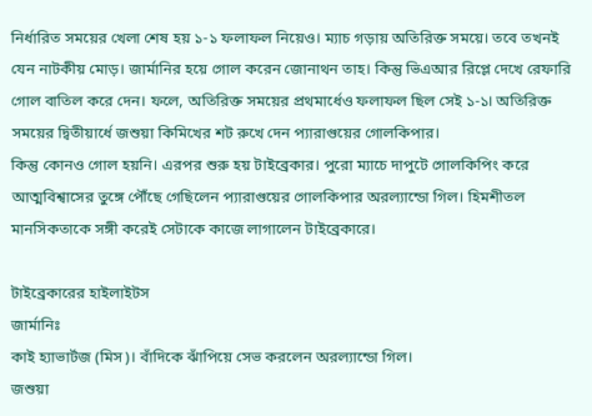নির্ধারিত সময়ের খেলা শেষ হয় ১-১ ফলাফল নিয়েও। ম্যাচ গড়ায় অতিরিক্ত সময়ে। তবে তখনই যেন নাটকীয় মোড়। জার্মানির হয়ে গোল করেন জোনাথন তাহ। কিন্তু ভিএআর রিপ্লে দেখে রেফারি গোল বাতিল করে দেন। ফলে, অতিরিক্ত সময়ের প্রথমার্ধেও ফলাফল ছিল সেই ১-১। অতিরিক্ত সময়ের দ্বিতীয়ার্ধে জশুয়া কিমিখের শট রুখে দেন প্যারাগুয়ের গোলকিপার।
কিন্তু কোনও গোল হয়নি। এরপর শুরু হয় টাইব্রেকার। পুরো ম্যাচে দাপুটে গোলকিপিং করে আত্মবিশ্বাসের তুঙ্গে পৌঁছে গেছিলেন প্যারাগুয়ের গোলকিপার অরল্যান্ডো গিল। হিমশীতল মানসিকতাকে সঙ্গী করেই সেটাকে কাজে লাগালেন টাইব্রেকারে।

টাইব্রেকারের হাইলাইটস
জার্মানিঃ
কাই হ্যাভার্টজ (মিস)। বাঁদিকে ঝাঁপিয়ে সেভ করলেন অরল্যান্ডো গিল।
জশুয়া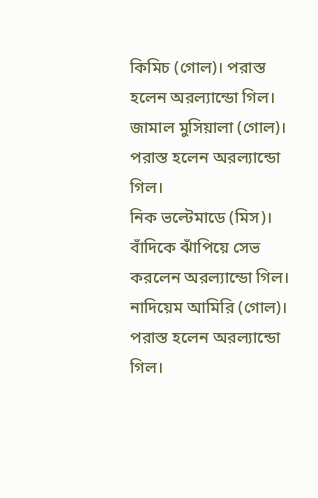কিমিচ (গোল)। পরাস্ত হলেন অরল্যান্ডো গিল।
জামাল মুসিয়ালা (গোল)। পরাস্ত হলেন অরল্যান্ডো গিল।
নিক ভল্টেমাডে (মিস)। বাঁদিকে ঝাঁপিয়ে সেভ করলেন অরল্যান্ডো গিল।
নাদিয়েম আমিরি (গোল)। পরাস্ত হলেন অরল্যান্ডো গিল।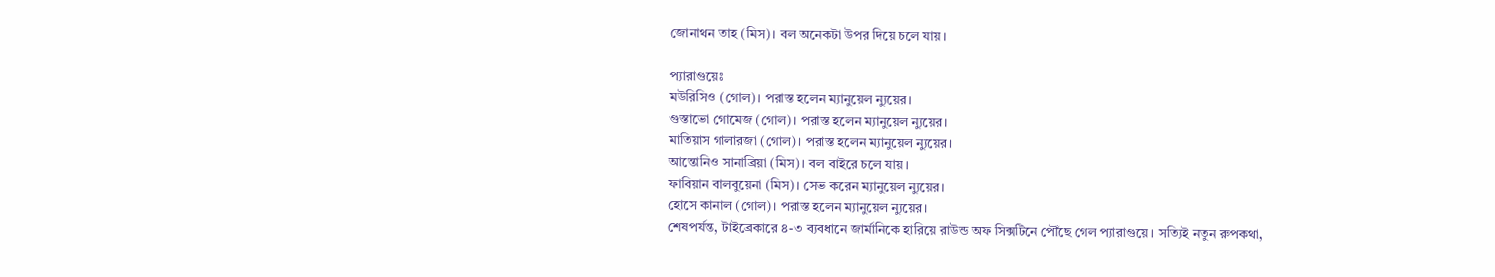জোনাথন তাহ (মিস)। বল অনেকটা উপর দিয়ে চলে যায়।

প্যারাগুয়েঃ
মউরিসিও (গোল)। পরাস্ত হলেন ম্যানুয়েল ন্যুয়ের।
গুস্তাভো গোমেজ (গোল)। পরাস্ত হলেন ম্যানুয়েল ন্যুয়ের।
মাতিয়াস গালারজা (গোল)। পরাস্ত হলেন ম্যানুয়েল ন্যুয়ের।
আন্তোনিও সানাব্রিয়া (মিস)। বল বাইরে চলে যায়।
ফাবিয়ান বালবুয়েনা (মিস)। সেভ করেন ম্যানুয়েল ন্যুয়ের।
হোসে কানাল (গোল)। পরাস্ত হলেন ম্যানুয়েল ন্যুয়ের।
শেষপর্যন্ত, টাইব্রেকারে ৪-৩ ব্যবধানে জার্মানিকে হারিয়ে রাউন্ড অফ সিক্সটিনে পৌঁছে গেল প্যারাগুয়ে। সত্যিই নতুন রুপকথা,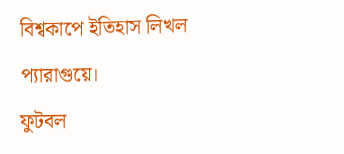বিশ্বকাপে ইতিহাস লিখল প্যারাগুয়ে।
ফুটবল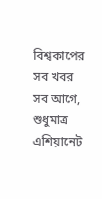বিশ্বকাপের সব খবর সব আগে, শুধুমাত্র এশিয়ানেট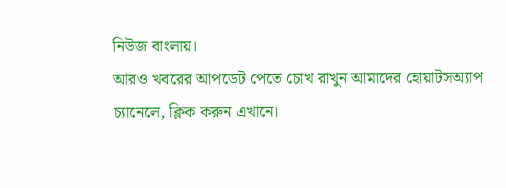নিউজ বাংলায়।
আরও খবরের আপডেট পেতে চোখ রাখুন আমাদের হোয়াটসঅ্যাপ চ্যানেলে, ক্লিক করুন এখানে।